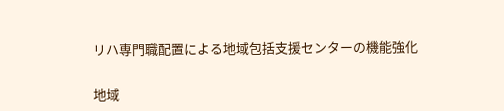リハ専門職配置による地域包括支援センターの機能強化

地域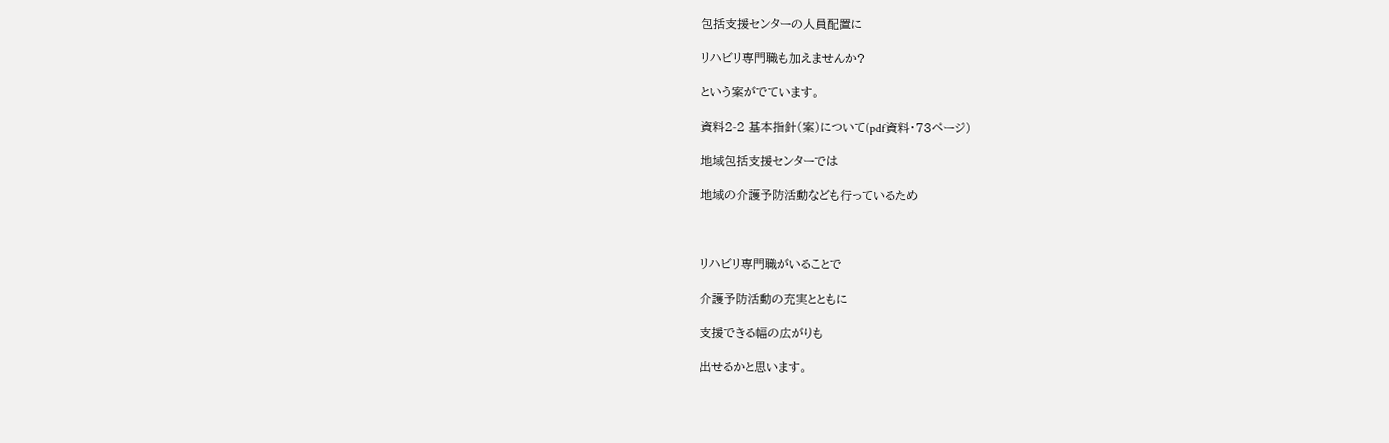包括支援センターの人員配置に

リハビリ専門職も加えませんか?

という案がでています。

資料2-2 基本指針(案)について(pdf資料・73ページ)

地域包括支援センターでは

地域の介護予防活動なども行っているため



リハビリ専門職がいることで

介護予防活動の充実とともに

支援できる幅の広がりも

出せるかと思います。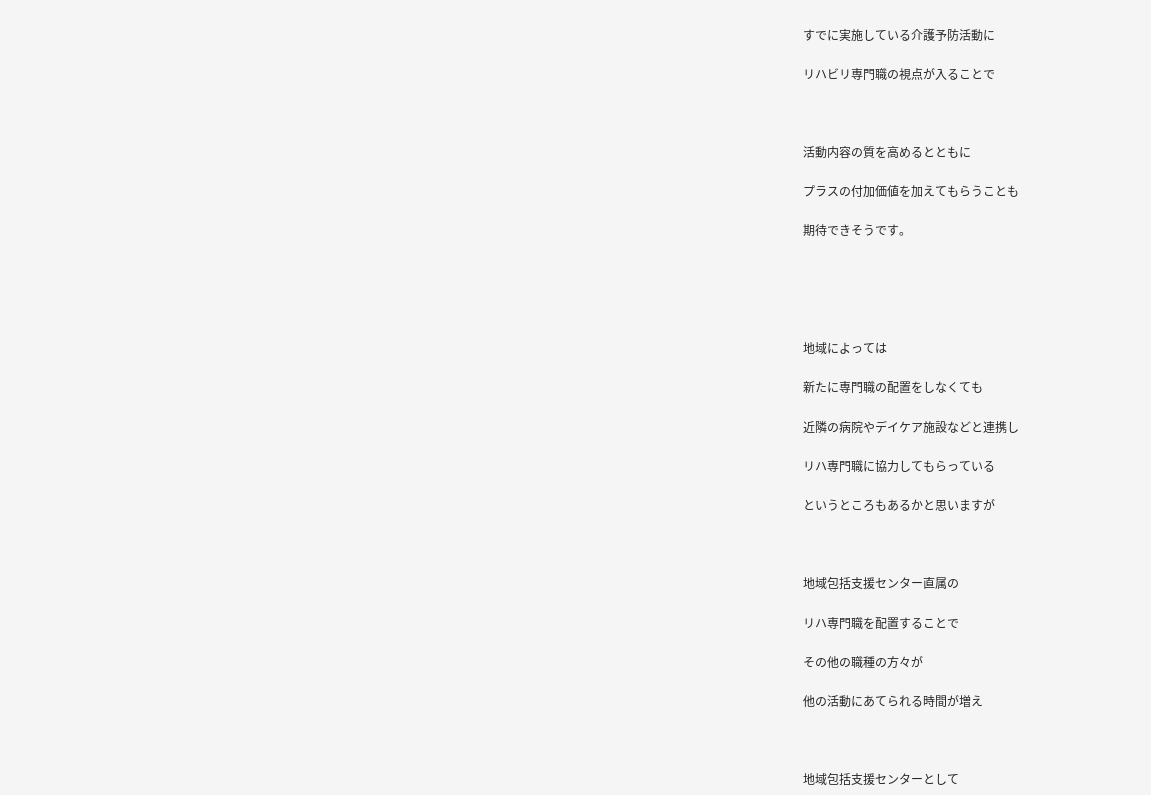すでに実施している介護予防活動に

リハビリ専門職の視点が入ることで



活動内容の質を高めるとともに

プラスの付加価値を加えてもらうことも

期待できそうです。





地域によっては

新たに専門職の配置をしなくても

近隣の病院やデイケア施設などと連携し

リハ専門職に協力してもらっている

というところもあるかと思いますが



地域包括支援センター直属の

リハ専門職を配置することで

その他の職種の方々が

他の活動にあてられる時間が増え



地域包括支援センターとして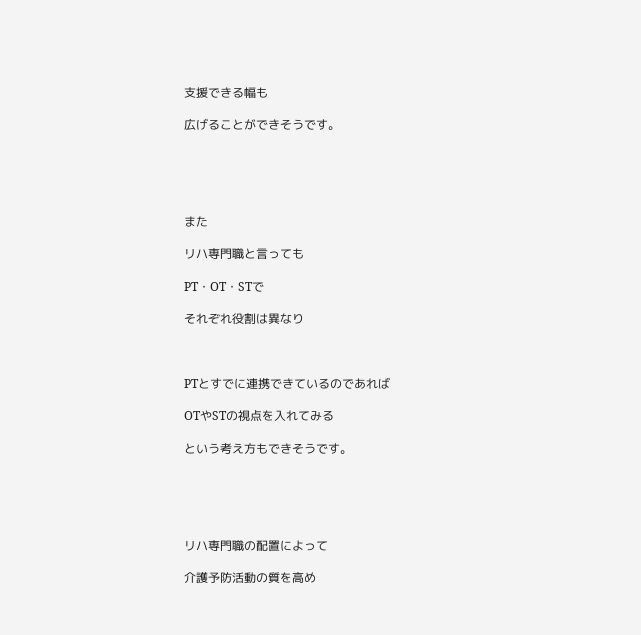支援できる幅も

広げることができそうです。





また

リハ専門職と言っても

PT・OT・STで

それぞれ役割は異なり



PTとすでに連携できているのであれば

OTやSTの視点を入れてみる

という考え方もできそうです。





リハ専門職の配置によって

介護予防活動の質を高め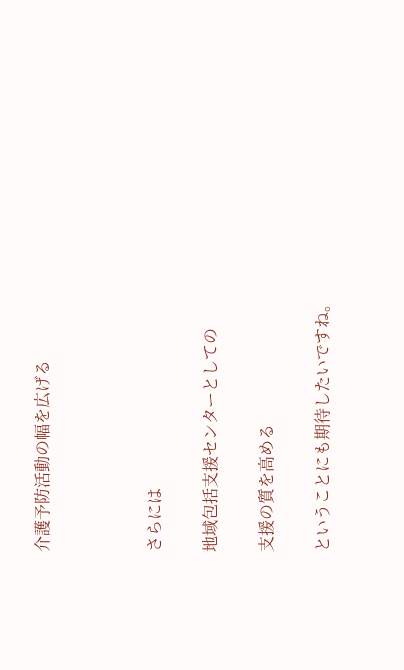介護予防活動の幅を広げる



さらには

地域包括支援センターとしての

支援の質を高める

ということにも期待したいですね。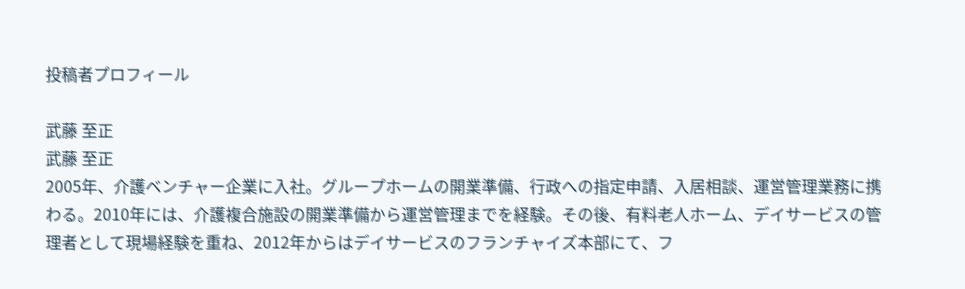投稿者プロフィール

武藤 至正
武藤 至正
2005年、介護ベンチャー企業に入社。グループホームの開業準備、行政への指定申請、入居相談、運営管理業務に携わる。2010年には、介護複合施設の開業準備から運営管理までを経験。その後、有料老人ホーム、デイサービスの管理者として現場経験を重ね、2012年からはデイサービスのフランチャイズ本部にて、フ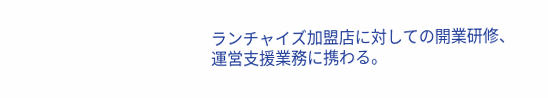ランチャイズ加盟店に対しての開業研修、運営支援業務に携わる。